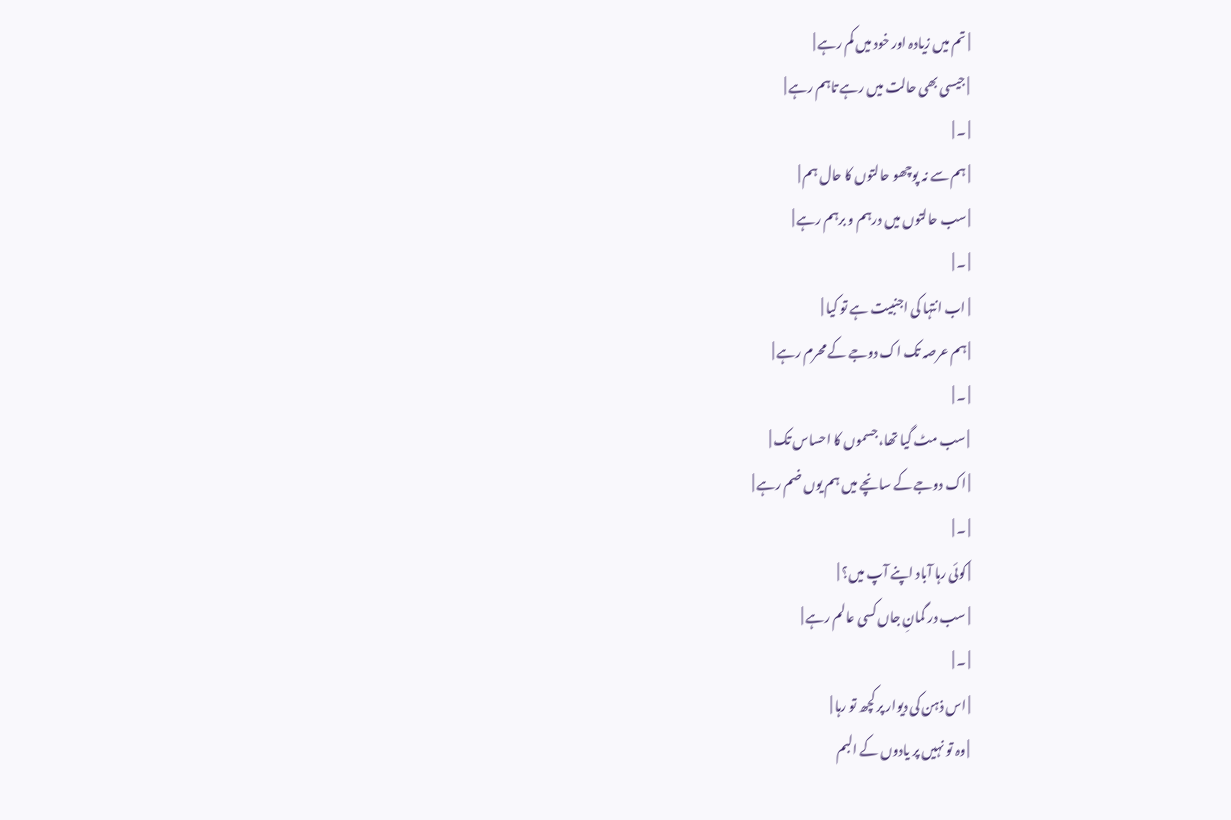| تم میں زیادہ اور خود میں کم رہے |
| جیسی بھی حالت میں رہے تاہم رہے |
| ۔ |
| ہم سے نہ پوچھو حالتوں کا حال ہم |
| سب حالتوں میں درہم و برہم رہے |
| ۔ |
| اب انتہا کی اجنبیت ہے تو کیا |
| ہم عرصہ تک اک دوجے کے محرم رہے |
| ۔ |
| سب مٹ گیا تھا، جسموں کا احساس تک |
| اک دوجے کے سانچے میں ہم یوں ضم رہے |
| ۔ |
| کوئی رہا آباد اپنے آپ میں؟ |
| سب در گمانِ جاں کسی عالم رہے |
| ۔ |
| اس ذہن کی دیوار پر کچھ تو رہا |
| وہ تو نہیں پر یادوں کے البم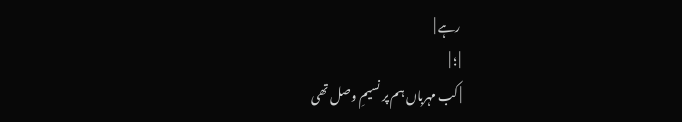رہے |
| ؛ |
| کب مہرباں ہم پر نسیمِ وصل تھی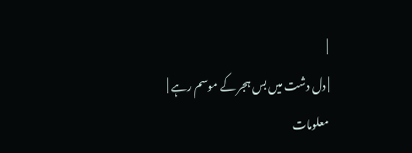|
| دل دشت میں بس ہجر کے موسم رہے |
معلومات